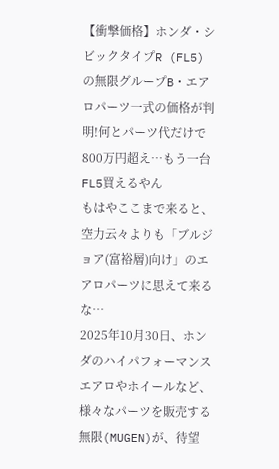【衝撃価格】ホンダ・シビックタイプR (FL5)の無限グループB・エアロパーツ一式の価格が判明!何とパーツ代だけで800万円超え…もう一台FL5買えるやん
もはやここまで来ると、空力云々よりも「ブルジョア(富裕層)向け」のエアロパーツに思えて来るな…
2025年10月30日、ホンダのハイパフォーマンスエアロやホイールなど、様々なパーツを販売する無限(MUGEN)が、待望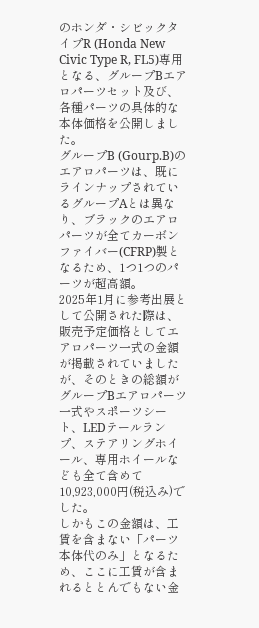のホンダ・シビックタイプR (Honda New Civic Type R, FL5)専用となる、グループBエアロパーツセット及び、各種パーツの具体的な本体価格を公開しました。
グループB (Gourp.B)のエアロパーツは、既にラインナップされているグループAとは異なり、ブラックのエアロパーツが全てカーボンファイバー(CFRP)製となるため、1つ1つのパーツが超高額。
2025年1月に参考出展として公開された際は、販売予定価格としてエアロパーツ一式の金額が掲載されていましたが、そのときの総額がグループBエアロパーツ一式やスポーツシート、LEDテールランプ、ステアリングホイール、専用ホイールなども全て含めて10,923,000円(税込み)でした。
しかもこの金額は、工賃を含まない「パーツ本体代のみ」となるため、ここに工賃が含まれるととんでもない金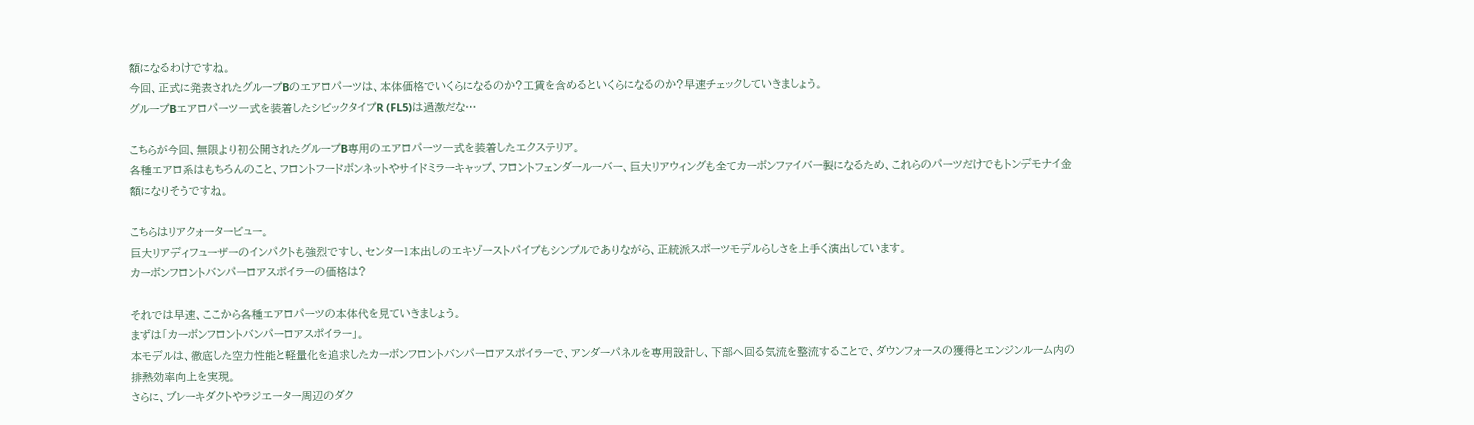額になるわけですね。
今回、正式に発表されたグループBのエアロパーツは、本体価格でいくらになるのか?工賃を含めるといくらになるのか?早速チェックしていきましょう。
グループBエアロパーツ一式を装着したシビックタイプR (FL5)は過激だな…

こちらが今回、無限より初公開されたグループB専用のエアロパーツ一式を装着したエクステリア。
各種エアロ系はもちろんのこと、フロントフードボンネットやサイドミラーキャップ、フロントフェンダールーバー、巨大リアウィングも全てカーボンファイバー製になるため、これらのパーツだけでもトンデモナイ金額になりそうですね。

こちらはリアクォータービュー。
巨大リアディフューザーのインパクトも強烈ですし、センター1本出しのエキゾーストパイプもシンプルでありながら、正統派スポーツモデルらしさを上手く演出しています。
カーボンフロントバンパーロアスポイラーの価格は?

それでは早速、ここから各種エアロパーツの本体代を見ていきましょう。
まずは「カーボンフロントバンパーロアスポイラー」。
本モデルは、徹底した空力性能と軽量化を追求したカーボンフロントバンパーロアスポイラーで、アンダーパネルを専用設計し、下部へ回る気流を整流することで、ダウンフォースの獲得とエンジンルーム内の排熱効率向上を実現。
さらに、ブレーキダクトやラジエーター周辺のダク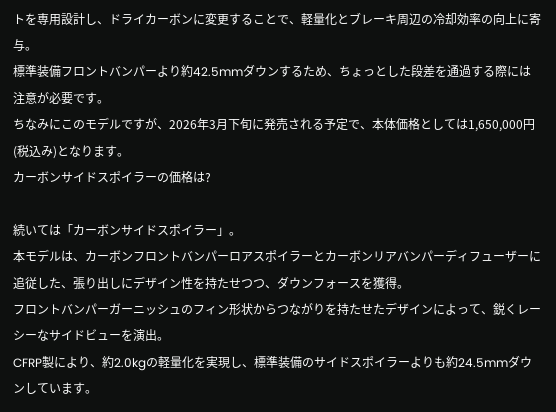トを専用設計し、ドライカーボンに変更することで、軽量化とブレーキ周辺の冷却効率の向上に寄与。
標準装備フロントバンパーより約42.5mmダウンするため、ちょっとした段差を通過する際には注意が必要です。
ちなみにこのモデルですが、2026年3月下旬に発売される予定で、本体価格としては1,650,000円(税込み)となります。
カーボンサイドスポイラーの価格は?

続いては「カーボンサイドスポイラー」。
本モデルは、カーボンフロントバンパーロアスポイラーとカーボンリアバンパーディフューザーに追従した、張り出しにデザイン性を持たせつつ、ダウンフォースを獲得。
フロントバンパーガーニッシュのフィン形状からつながりを持たせたデザインによって、鋭くレーシーなサイドビューを演出。
CFRP製により、約2.0kgの軽量化を実現し、標準装備のサイドスポイラーよりも約24.5mmダウンしています。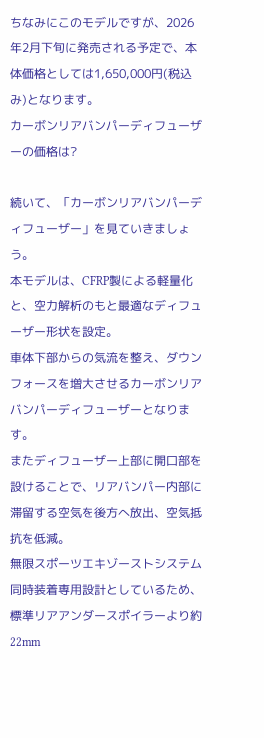ちなみにこのモデルですが、2026年2月下旬に発売される予定で、本体価格としては1,650,000円(税込み)となります。
カーボンリアバンパーディフューザーの価格は?

続いて、「カーボンリアバンパーディフューザー」を見ていきましょう。
本モデルは、CFRP製による軽量化と、空力解析のもと最適なディフューザー形状を設定。
車体下部からの気流を整え、ダウンフォースを増大させるカーボンリアバンパーディフューザーとなります。
またディフューザー上部に開口部を設けることで、リアバンパー内部に滞留する空気を後方へ放出、空気抵抗を低減。
無限スポーツエキゾーストシステム同時装着専用設計としているため、標準リアアンダースポイラーより約22mm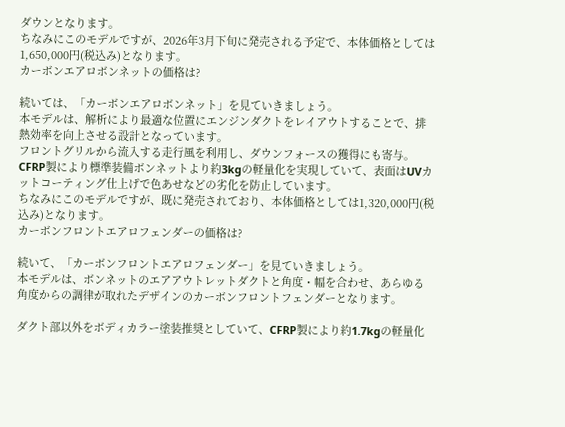ダウンとなります。
ちなみにこのモデルですが、2026年3月下旬に発売される予定で、本体価格としては1,650,000円(税込み)となります。
カーボンエアロボンネットの価格は?

続いては、「カーボンエアロボンネット」を見ていきましょう。
本モデルは、解析により最適な位置にエンジンダクトをレイアウトすることで、排熱効率を向上させる設計となっています。
フロントグリルから流入する走行風を利用し、ダウンフォースの獲得にも寄与。
CFRP製により標準装備ボンネットより約3kgの軽量化を実現していて、表面はUVカットコーティング仕上げで色あせなどの劣化を防止しています。
ちなみにこのモデルですが、既に発売されており、本体価格としては1,320,000円(税込み)となります。
カーボンフロントエアロフェンダーの価格は?

続いて、「カーボンフロントエアロフェンダー」を見ていきましょう。
本モデルは、ボンネットのエアアウトレットダクトと角度・幅を合わせ、あらゆる角度からの調律が取れたデザインのカーボンフロントフェンダーとなります。

ダクト部以外をボディカラー塗装推奨としていて、CFRP製により約1.7kgの軽量化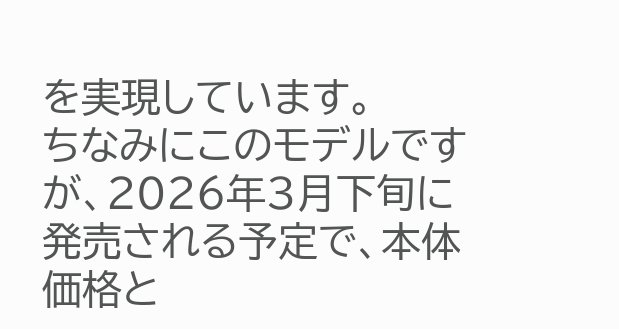を実現しています。
ちなみにこのモデルですが、2026年3月下旬に発売される予定で、本体価格と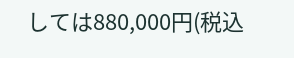しては880,000円(税込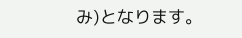み)となります。